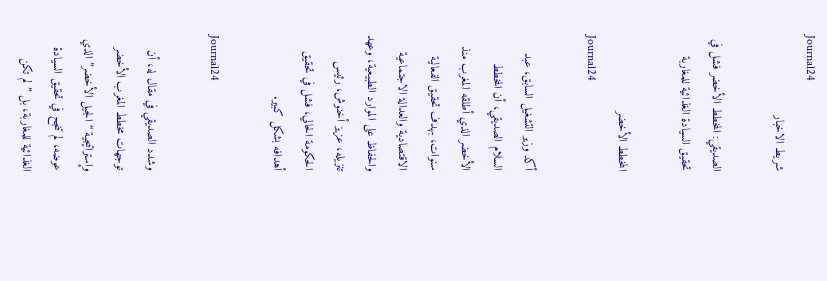Journal24
شريط الاخبار

الصديقي: المخطط الأخضر فشل في تحقيق السيادة الغذائية للمغاربة

المخطط الأخضر
Journal24

أكد وزير التشغيل السابق، عبد السلام الصديقي، أن المخطط الأخضر الذي أطلقه المغرب منذ سنوات، بهدف تحقيق الفعالية الاقتصادية والعدالة الاجتماعية والحفاظ على الموارد الطبيعية، وعهد تنزيله، عزيز أخنوش، رئيس الحكومة الحالي، فشل في تحقيق أهدافه بشكل كبير.

Journal24

وشدد الصديقي في مقال له، أن توجهات مخطط المغرب الأخضر وإستراتيجية “الجيل الأخضر” الذي عوضه، لم تنجح في تحقيق السيادة الغذائية للمغاربة، بل ” لم تكن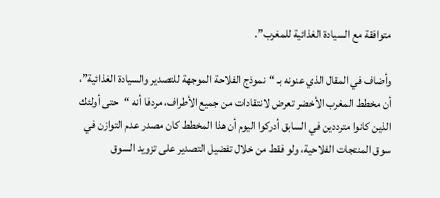متوافقة مع السيادة الغذائية للمغرب”.

وأضاف في المقال الذي عنونه بـ “نموذج الفلاحة الموجهة للتصدير والسيادة الغذائية”، أن مخطط المغرب الأخضر تعرض لانتقادات من جميع الأطراف، مردفا أنه “حتى أولئك الذين كانوا مترددين في السابق أدركوا اليوم أن هذا المخطط كان مصدر عدم التوازن في سوق المنتجات الفلاحية، ولو فقط من خلال تفضيل التصدير على تزويد السوق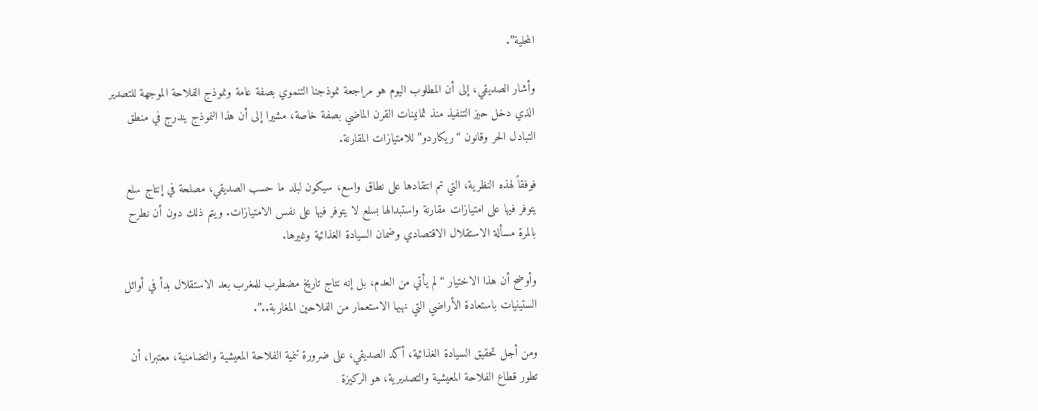المحلية”.

وأشار الصديقي، إلى أن المطلوب اليوم هو مراجعة نموذجنا التنموي بصفة عامة ونموذج الفلاحة الموجهة للتصدير الذي دخل حيز التنفيذ منذ ثمانينات القرن الماضي بصفة خاصة، مشيرا إلى أن هذا النموذج يندرج في منطق التبادل الحر وقانون “ريكاردو” للامتيازات المقارنة.

فوفقاً لهذه النظرية، التي تم انتقادها على نطاق واسع، سيكون لبلد ما حسب الصديقي، مصلحة في إنتاج سلع يتوفر فيها على امتيازات مقارنة واستبدالها بسلع لا يتوفر فيها على نفس الامتيازات. ويتم ذلك دون أن نطرح بالمرة مسألة الاستقلال الاقتصادي وضمان السيادة الغذائية وغيرها.

وأوضح أن هذا الاختيار “لم يأتي من العدم، بل إنه نتاج تاريخ مضطرب للمغرب بعد الاستقلال بدأ في أوائل الستينيات باستعادة الأراضي التي نهبها الاستعمار من الفلاحين المغاربة..”.

ومن أجل تحقيق السيادة الغذائية، أكد الصديقي، على ضرورة تنمية الفلاحة المعيشية والتضامنية، معتبرا، أن تطور قطاع الفلاحة المعيشية والتصديرية، هو الركيزة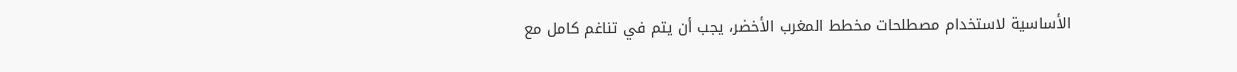الأساسية لاستخدام مصطلحات مخطط المغرب الأخضر، يجب أن يتم في تناغم كامل مع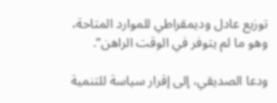توزيع عادل وديمقراطي للموارد المتاحة، وهو ما لم يتوفر في الوقت الراهن”.

ودعا الصديقي، إلى إقرار سياسة للتنمية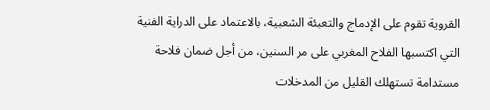القروية تقوم على الإدماج والتعبئة الشعبية، بالاعتماد على الدراية الفنية التي اكتسبها الفلاح المغربي على مر السنين، من أجل ضمان فلاحة مستدامة تستهلك القليل من المدخلات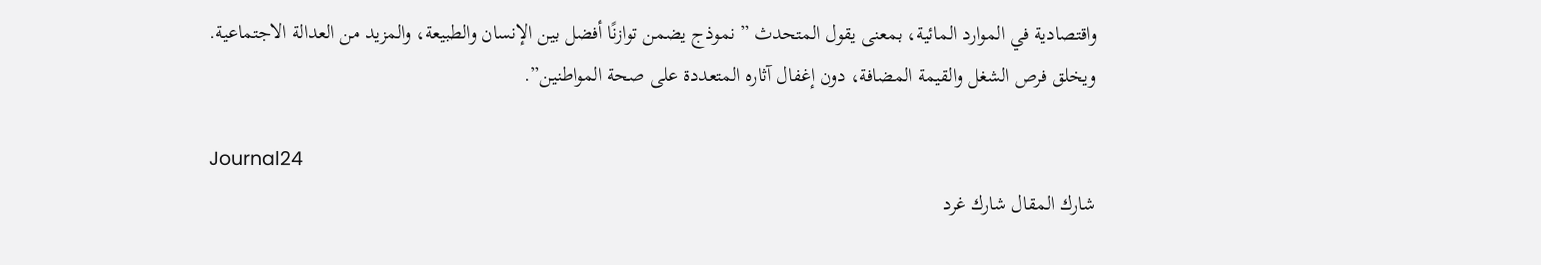واقتصادية في الموارد المائية، بمعنى يقول المتحدث ” نموذج يضمن توازنًا أفضل بين الإنسان والطبيعة، والمزيد من العدالة الاجتماعية. ويخلق فرص الشغل والقيمة المضافة، دون إغفال آثاره المتعددة على صحة المواطنين”.

Journal24
شارك المقال شارك غرد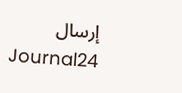إرسال
Journal24